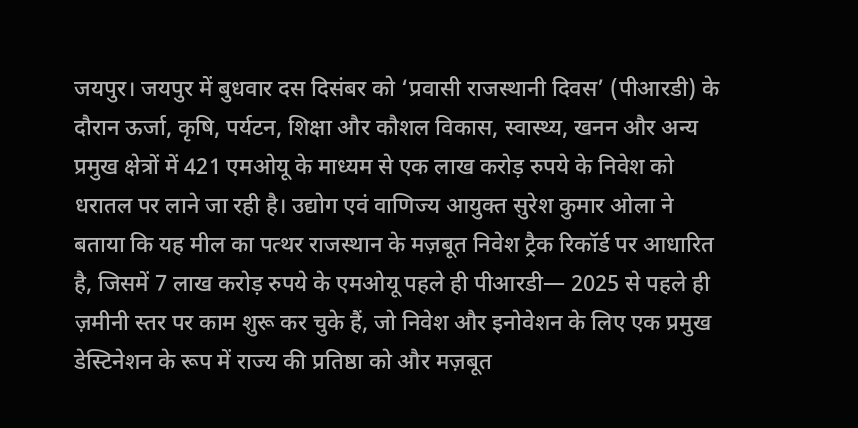जयपुर। जयपुर में बुधवार दस दिसंबर को ‘प्रवासी राजस्थानी दिवस’ (पीआरडी) के दौरान ऊर्जा, कृषि, पर्यटन, शिक्षा और कौशल विकास, स्वास्थ्य, खनन और अन्य प्रमुख क्षेत्रों में 421 एमओयू के माध्यम से एक लाख करोड़ रुपये के निवेश को धरातल पर लाने जा रही है। उद्योग एवं वाणिज्य आयुक्त सुरेश कुमार ओला ने बताया कि यह मील का पत्थर राजस्थान के मज़बूत निवेश ट्रैक रिकॉर्ड पर आधारित है, जिसमें 7 लाख करोड़ रुपये के एमओयू पहले ही पीआरडी— 2025 से पहले ही ज़मीनी स्तर पर काम शुरू कर चुके हैं, जो निवेश और इनोवेशन के लिए एक प्रमुख डेस्टिनेशन के रूप में राज्य की प्रतिष्ठा को और मज़बूत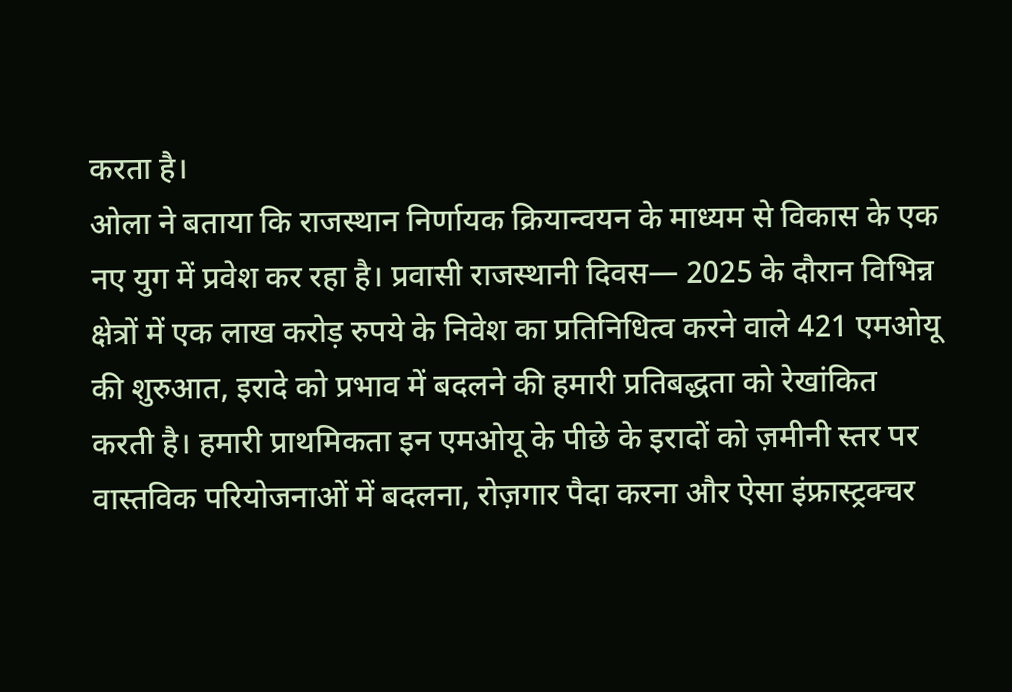करता है।
ओला ने बताया कि राजस्थान निर्णायक क्रियान्वयन के माध्यम से विकास के एक नए युग में प्रवेश कर रहा है। प्रवासी राजस्थानी दिवस— 2025 के दौरान विभिन्न क्षेत्रों में एक लाख करोड़ रुपये के निवेश का प्रतिनिधित्व करने वाले 421 एमओयू की शुरुआत, इरादे को प्रभाव में बदलने की हमारी प्रतिबद्धता को रेखांकित करती है। हमारी प्राथमिकता इन एमओयू के पीछे के इरादों को ज़मीनी स्तर पर वास्तविक परियोजनाओं में बदलना, रोज़गार पैदा करना और ऐसा इंफ्रास्ट्रक्चर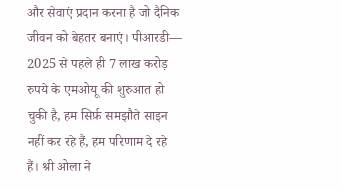और सेवाएं प्रदान करना है जो दैनिक जीवन को बेहतर बनाएं। पीआरडी— 2025 से पहले ही 7 लाख करोड़ रुपये के एमओयू की शुरुआत हो चुकी है, हम सिर्फ़ समझौते साइन नहीं कर रहे हैं, हम परिणाम दे रहे हैं। श्री ओला ने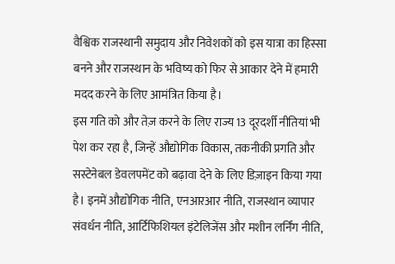वैश्विक राजस्थानी समुदाय और निवेशकों को इस यात्रा का हिस्सा बनने और राजस्थान के भविष्य को फिर से आकार देने में हमारी मदद करने के लिए आमंत्रित किया है।
इस गति को और तेज़ करने के लिए राज्य 13 दूरदर्शी नीतियां भी पेश कर रहा है, जिन्हें औद्योगिक विकास, तकनीकी प्रगति और सस्टेनेबल डेवलपमेंट को बढ़ावा देने के लिए डिज़ाइन किया गया है। इनमें औद्योगिक नीति, एनआरआर नीति, राजस्थान व्यापार संवर्धन नीति, आर्टिफिशियल इंटेलिजेंस और मशीन लर्निंग नीति,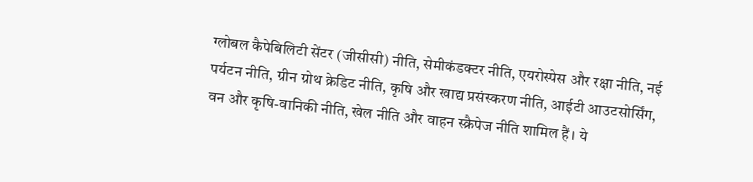ग्लोबल कैपेबिलिटी सेंटर (जीसीसी) नीति, सेमीकंडक्टर नीति, एयरोस्पेस और रक्षा नीति, नई पर्यटन नीति, ग्रीन ग्रोथ क्रेडिट नीति, कृषि और खाद्य प्रसंस्करण नीति, आईटी आउटसोर्सिंग, वन और कृषि-वानिकी नीति, खेल नीति और वाहन स्क्रैपेज नीति शामिल हैं। ये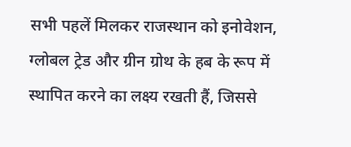सभी पहलें मिलकर राजस्थान को इनोवेशन, ग्लोबल ट्रेड और ग्रीन ग्रोथ के हब के रूप में स्थापित करने का लक्ष्य रखती हैं, जिससे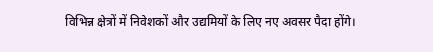विभिन्न क्षेत्रों में निवेशकों और उद्यमियों के लिए नए अवसर पैदा होंगे।